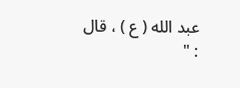عبد الله ( ع ) ، قال : "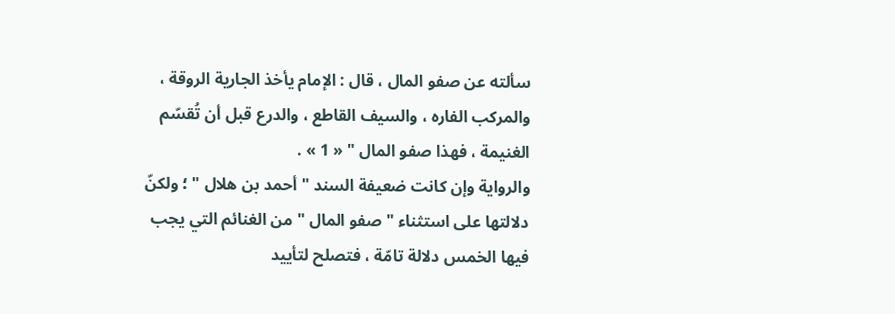سألته عن صفو المال ، قال : الإمام يأخذ الجارية الروقة ، والمركب الفاره ، والسيف القاطع ، والدرع قبل أن تُقسّم الغنيمة ، فهذا صفو المال " « 1 » .
والرواية وإن كانت ضعيفة السند " أحمد بن هلال " ؛ ولكنّ دلالتها على استثناء " صفو المال " من الغنائم التي يجب فيها الخمس دلالة تامّة ، فتصلح لتأييد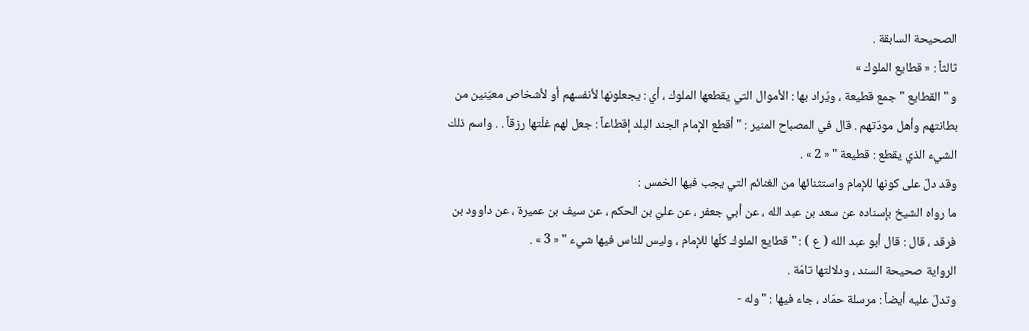الصحيحة السابقة .
ثالثاً : « قطايع الملوك »
و " القطايع " جمع قطيعة ، ويُراد بها : الأموال التي يقطعها الملوك ، أي : يجعلونها لأنفسهم أو لأشخاص معيّنين من بطانتهم وأهل مودّتهم . قال في المصباح المنير : " أقطع الإمام الجند البلد إقطاعاً : جعل لهم غلّتها رزقاً . . واسم ذلك الشيء الذي يقطع : قطيعة " « 2 » .
وقد دلّ على كونها للإمام واستثنائها من الغنائم التي يجب فيها الخمس :
ما رواه الشيخ بإسناده عن سعد بن عبد الله ، عن أبي جعفر ، عن عليّ بن الحكم ، عن سيف بن عميرة ، عن داوود بن فرقد ، قال : قال أبو عبد الله ( ع ) : " قطايع الملوك كلّها للإمام ، وليس للناس فيها شيء " « 3 » .
الرواية صحيحة السند ، ودلالتها تامّة .
وتدلّ عليه أيضاً : مرسلة حمّاد ، جاء فيها : " وله -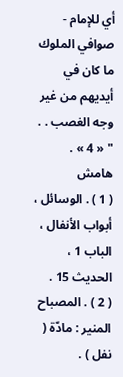أي للإمام - صوافي الملوك ما كان في أيديهم من غير وجه الغصب . . " « 4 » .
هامش
( 1 ) . الوسائل ، أبواب الأنفال ، الباب 1 ، الحديث 15 .
( 2 ) . المصباح المنير : مادّة ( نفل ) .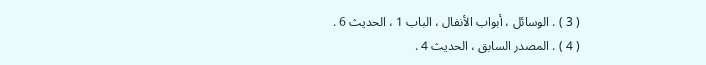( 3 ) . الوسائل ، أبواب الأنفال ، الباب 1 ، الحديث 6 .
( 4 ) . المصدر السابق ، الحديث 4 .